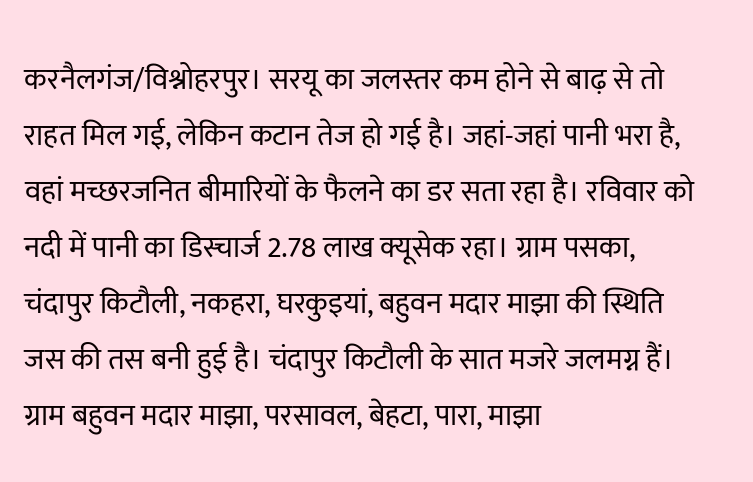करनैलगंज/विश्नोहरपुर। सरयू का जलस्तर कम होने से बाढ़ से तो राहत मिल गई, लेकिन कटान तेज हो गई है। जहां-जहां पानी भरा है, वहां मच्छरजनित बीमारियों के फैलने का डर सता रहा है। रविवार को नदी में पानी का डिस्चार्ज 2.78 लाख क्यूसेक रहा। ग्राम पसका, चंदापुर किटौली, नकहरा, घरकुइयां, बहुवन मदार माझा की स्थिति जस की तस बनी हुई है। चंदापुर किटौली के सात मजरे जलमग्न हैं। ग्राम बहुवन मदार माझा, परसावल, बेहटा, पारा, माझा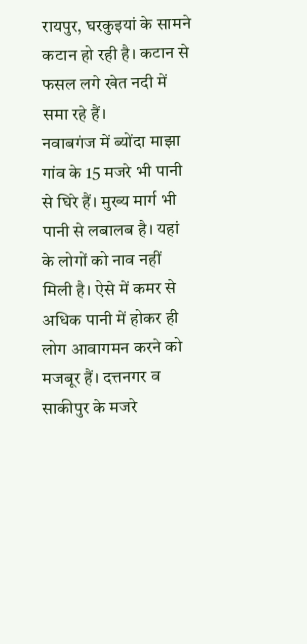रायपुर, घरकुइयां के सामने कटान हो रही है। कटान से फसल लगे खेत नदी में समा रहे हैं।
नवाबगंज में ब्योंदा माझा गांव के 15 मजरे भी पानी से घिरे हैं। मुख्य मार्ग भी पानी से लबालब है। यहां के लोगों को नाव नहीं मिली है। ऐसे में कमर से अधिक पानी में होकर ही लोग आवागमन करने को मजबूर हैं। दत्तनगर व साकीपुर के मजरे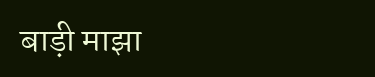बाड़ी माझा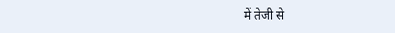में तेजी से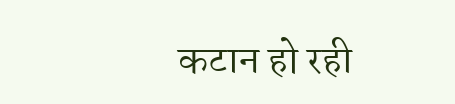कटान हो रही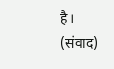है। (संवाद)